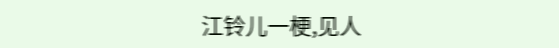江铃儿一梗,见人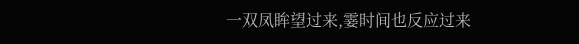一双凤眸望过来,霎时间也反应过来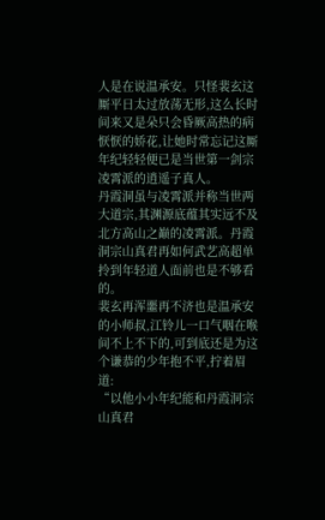人是在说温承安。只怪裴玄这厮平日太过放荡无形,这么长时间来又是朵只会昏厥高热的病恹恹的娇花,让她时常忘记这厮年纪轻轻便已是当世第一剑宗凌霄派的逍遥子真人。
丹霞洞虽与凌霄派并称当世两大道宗,其渊源底蕴其实远不及北方高山之巅的凌霄派。丹霞洞宗山真君再如何武艺高超单拎到年轻道人面前也是不够看的。
裴玄再浑噩再不济也是温承安的小师叔,江铃儿一口气咽在喉间不上不下的,可到底还是为这个谦恭的少年抱不平,拧着眉道:
“以他小小年纪能和丹霞洞宗山真君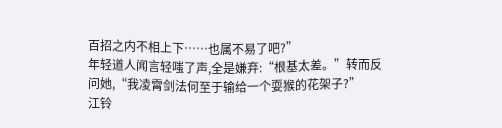百招之内不相上下……也属不易了吧?”
年轻道人闻言轻嗤了声,全是嫌弃:“根基太差。”转而反问她,“我凌霄剑法何至于输给一个耍猴的花架子?”
江铃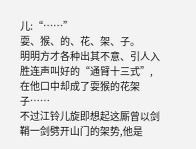儿:“……”
耍、猴、的、花、架、子。
明明方才各种出其不意、引人入胜连声叫好的“通臂十三式”,在他口中却成了耍猴的花架子……
不过江铃儿旋即想起这厮曾以剑鞘一剑劈开山门的架势,他是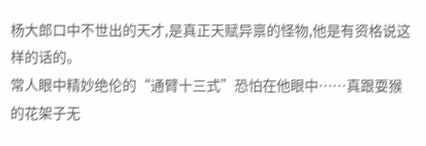杨大郎口中不世出的天才,是真正天赋异禀的怪物,他是有资格说这样的话的。
常人眼中精妙绝伦的“通臂十三式”恐怕在他眼中……真跟耍猴的花架子无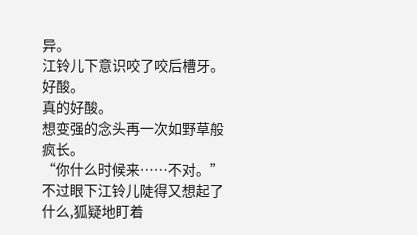异。
江铃儿下意识咬了咬后槽牙。
好酸。
真的好酸。
想变强的念头再一次如野草般疯长。
“你什么时候来……不对。”不过眼下江铃儿陡得又想起了什么,狐疑地盯着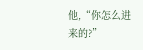他,“你怎么进来的?”